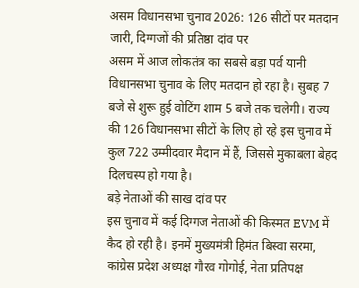असम विधानसभा चुनाव 2026: 126 सीटों पर मतदान जारी, दिग्गजों की प्रतिष्ठा दांव पर
असम में आज लोकतंत्र का सबसे बड़ा पर्व यानी विधानसभा चुनाव के लिए मतदान हो रहा है। सुबह 7 बजे से शुरू हुई वोटिंग शाम 5 बजे तक चलेगी। राज्य की 126 विधानसभा सीटों के लिए हो रहे इस चुनाव में कुल 722 उम्मीदवार मैदान में हैं, जिससे मुकाबला बेहद दिलचस्प हो गया है।
बड़े नेताओं की साख दांव पर
इस चुनाव में कई दिग्गज नेताओं की किस्मत EVM में कैद हो रही है। इनमें मुख्यमंत्री हिमंत बिस्वा सरमा, कांग्रेस प्रदेश अध्यक्ष गौरव गोगोई, नेता प्रतिपक्ष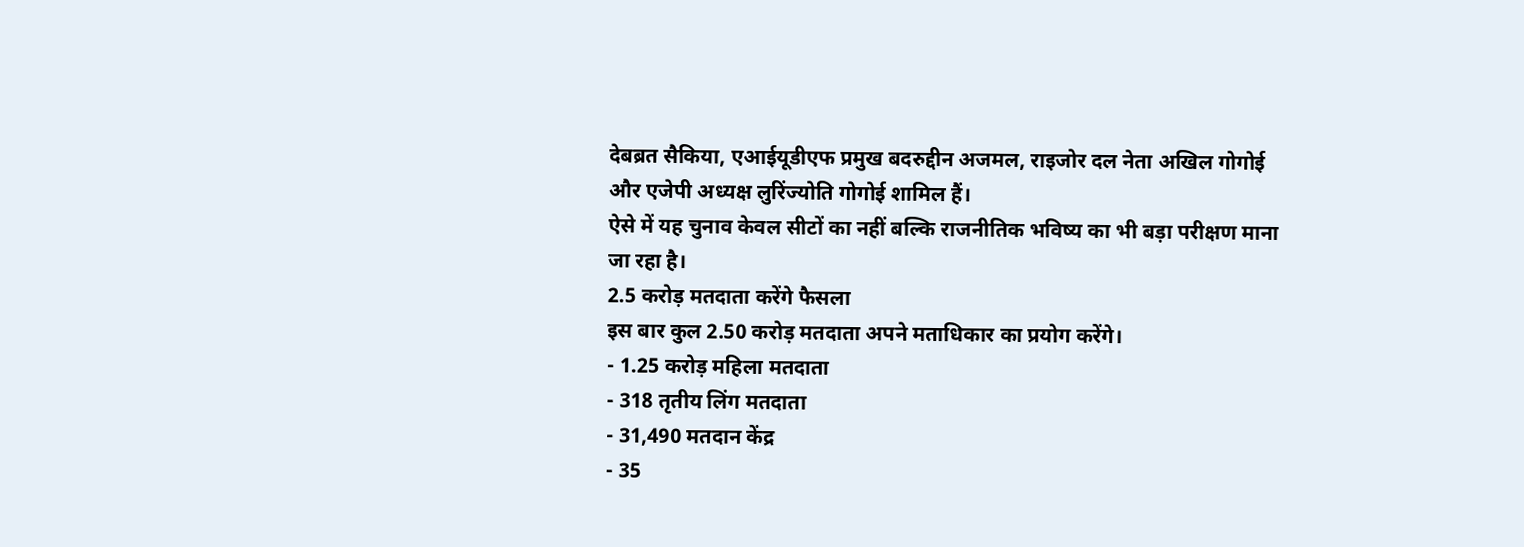देबब्रत सैकिया, एआईयूडीएफ प्रमुख बदरुद्दीन अजमल, राइजोर दल नेता अखिल गोगोई और एजेपी अध्यक्ष लुरिंज्योति गोगोई शामिल हैं।
ऐसे में यह चुनाव केवल सीटों का नहीं बल्कि राजनीतिक भविष्य का भी बड़ा परीक्षण माना जा रहा है।
2.5 करोड़ मतदाता करेंगे फैसला
इस बार कुल 2.50 करोड़ मतदाता अपने मताधिकार का प्रयोग करेंगे।
- 1.25 करोड़ महिला मतदाता
- 318 तृतीय लिंग मतदाता
- 31,490 मतदान केंद्र
- 35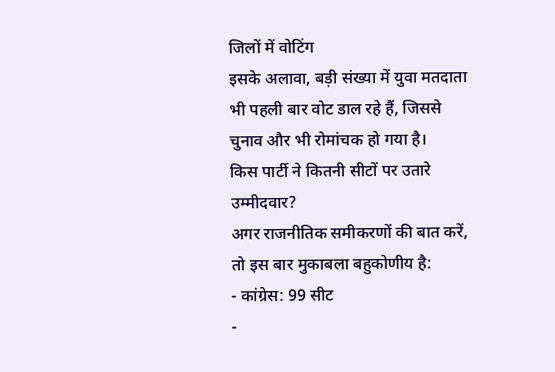जिलों में वोटिंग
इसके अलावा, बड़ी संख्या में युवा मतदाता भी पहली बार वोट डाल रहे हैं, जिससे चुनाव और भी रोमांचक हो गया है।
किस पार्टी ने कितनी सीटों पर उतारे उम्मीदवार?
अगर राजनीतिक समीकरणों की बात करें, तो इस बार मुकाबला बहुकोणीय है:
- कांग्रेस: 99 सीट
-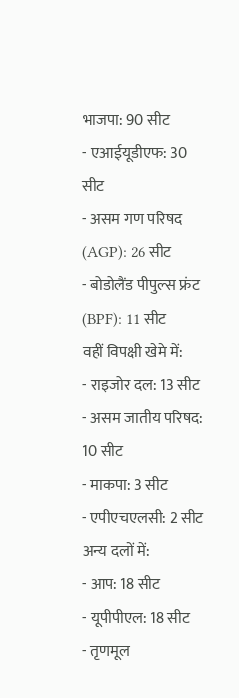भाजपा: 90 सीट
- एआईयूडीएफ: 30 सीट
- असम गण परिषद (AGP): 26 सीट
- बोडोलैंड पीपुल्स फ्रंट (BPF): 11 सीट
वहीं विपक्षी खेमे में:
- राइजोर दल: 13 सीट
- असम जातीय परिषद: 10 सीट
- माकपा: 3 सीट
- एपीएचएलसी: 2 सीट
अन्य दलों में:
- आप: 18 सीट
- यूपीपीएल: 18 सीट
- तृणमूल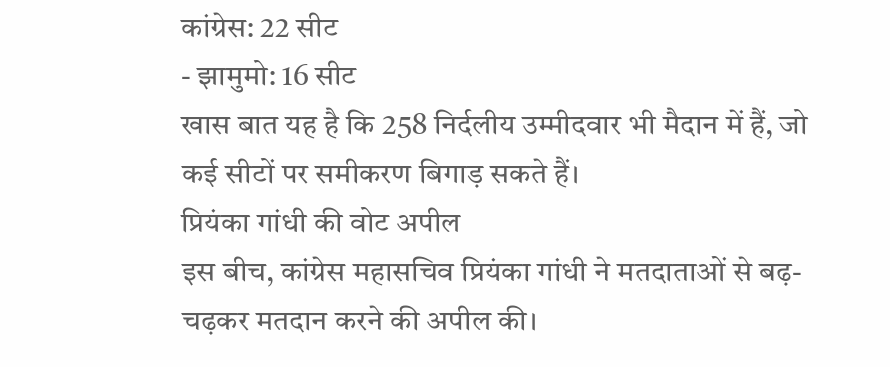कांग्रेस: 22 सीट
- झामुमो: 16 सीट
खास बात यह है कि 258 निर्दलीय उम्मीदवार भी मैदान में हैं, जो कई सीटों पर समीकरण बिगाड़ सकते हैं।
प्रियंका गांधी की वोट अपील
इस बीच, कांग्रेस महासचिव प्रियंका गांधी ने मतदाताओं से बढ़-चढ़कर मतदान करने की अपील की।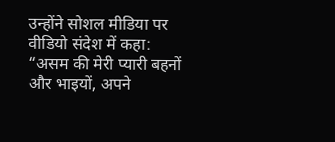उन्होंने सोशल मीडिया पर वीडियो संदेश में कहा:
“असम की मेरी प्यारी बहनों और भाइयों, अपने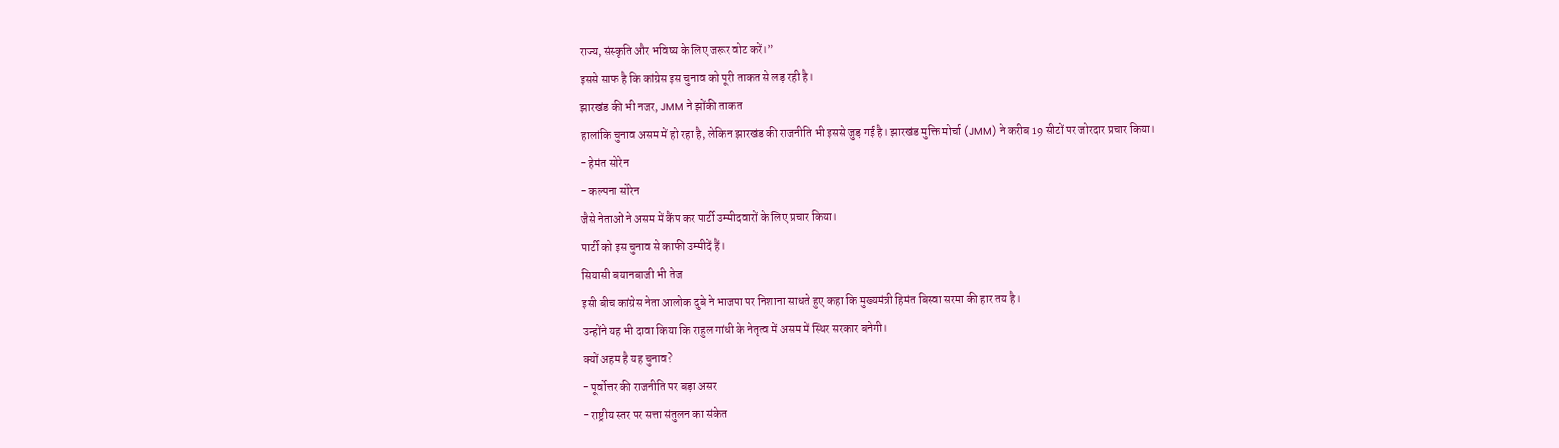राज्य, संस्कृति और भविष्य के लिए जरूर वोट करें।”
इससे साफ है कि कांग्रेस इस चुनाव को पूरी ताकत से लड़ रही है।
झारखंड की भी नजर, JMM ने झोंकी ताकत
हालांकि चुनाव असम में हो रहा है, लेकिन झारखंड की राजनीति भी इससे जुड़ गई है। झारखंड मुक्ति मोर्चा (JMM) ने करीब 19 सीटों पर जोरदार प्रचार किया।
- हेमंत सोरेन
- कल्पना सोरेन
जैसे नेताओं ने असम में कैंप कर पार्टी उम्मीदवारों के लिए प्रचार किया।
पार्टी को इस चुनाव से काफी उम्मीदें हैं।
सियासी बयानबाजी भी तेज
इसी बीच कांग्रेस नेता आलोक दुबे ने भाजपा पर निशाना साधते हुए कहा कि मुख्यमंत्री हिमंत बिस्वा सरमा की हार तय है।
उन्होंने यह भी दावा किया कि राहुल गांधी के नेतृत्व में असम में स्थिर सरकार बनेगी।
क्यों अहम है यह चुनाव?
- पूर्वोत्तर की राजनीति पर बड़ा असर
- राष्ट्रीय स्तर पर सत्ता संतुलन का संकेत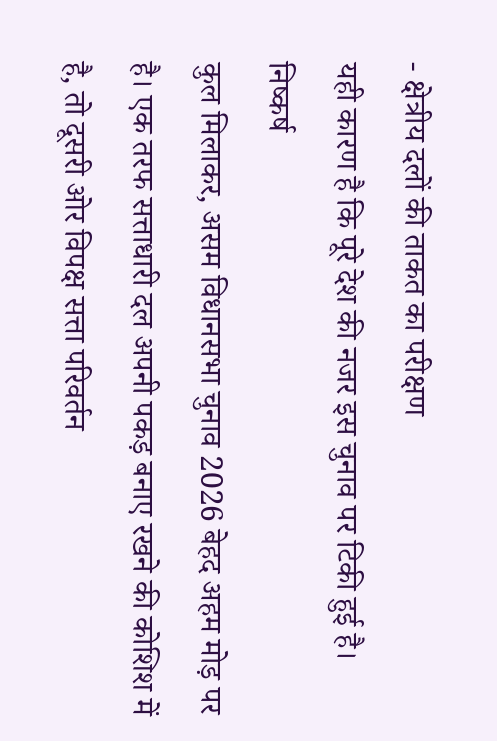- क्षेत्रीय दलों की ताकत का परीक्षण
यही कारण है कि पूरे देश की नजर इस चुनाव पर टिकी हुई है।
निष्कर्ष
कुल मिलाकर, असम विधानसभा चुनाव 2026 बेहद अहम मोड़ पर है। एक तरफ सत्ताधारी दल अपनी पकड़ बनाए रखने की कोशिश में है, तो दूसरी ओर विपक्ष सत्ता परिवर्तन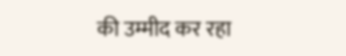की उम्मीद कर रहा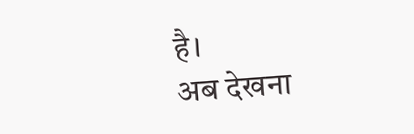है।
अब देखना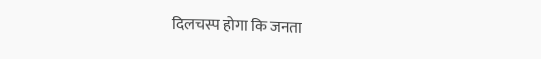दिलचस्प होगा कि जनता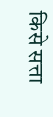किसे सत्ता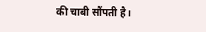की चाबी सौंपती है।